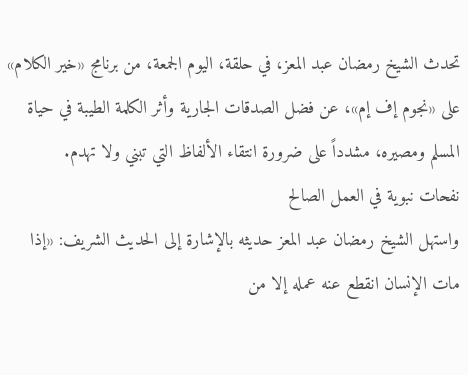تحدث الشيخ رمضان عبد المعز، في حلقة، اليوم الجمعة، من برنامج «خير الكلام» على «نجوم إف إم»، عن فضل الصدقات الجارية وأثر الكلمة الطيبة في حياة المسلم ومصيره، مشدداً على ضرورة انتقاء الألفاظ التي تبني ولا تهدم.
نفحات نبوية في العمل الصالح
واستهل الشيخ رمضان عبد المعز حديثه بالإشارة إلى الحديث الشريف: «إذا مات الإنسان انقطع عنه عمله إلا من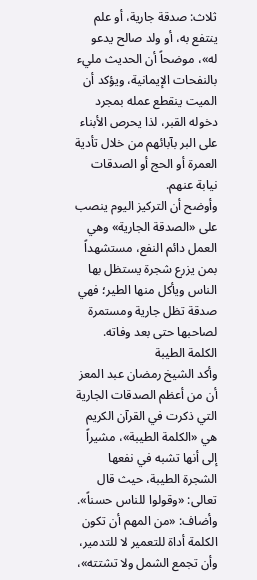ثلاث: صدقة جارية، أو علم ينتفع به، أو ولد صالح يدعو له»، موضحاً أن الحديث مليء بالنفحات الإيمانية، ويؤكد أن الميت ينقطع عمله بمجرد دخوله القبر، لذا يحرص الأبناء على البر بآبائهم من خلال تأدية العمرة أو الحج أو الصدقات نيابة عنهم.
وأوضح أن التركيز اليوم ينصب على «الصدقة الجارية» وهي العمل دائم النفع، مستشهداً بمن يزرع شجرة يستظل بها الناس ويأكل منها الطير؛ فهي صدقة تظل جارية ومستمرة لصاحبها حتى بعد وفاته.
الكلمة الطيبة
وأكد الشيخ رمضان عبد المعز أن من أعظم الصدقات الجارية التي ذكرت في القرآن الكريم هي «الكلمة الطيبة»، مشيراً إلى أنها تشبه في نفعها الشجرة الطيبة، حيث قال تعالى: «وقولوا للناس حسناً».
وأضاف: «من المهم أن تكون الكلمة أداة للتعمير لا للتدمير، وأن تجمع الشمل ولا تشتته»،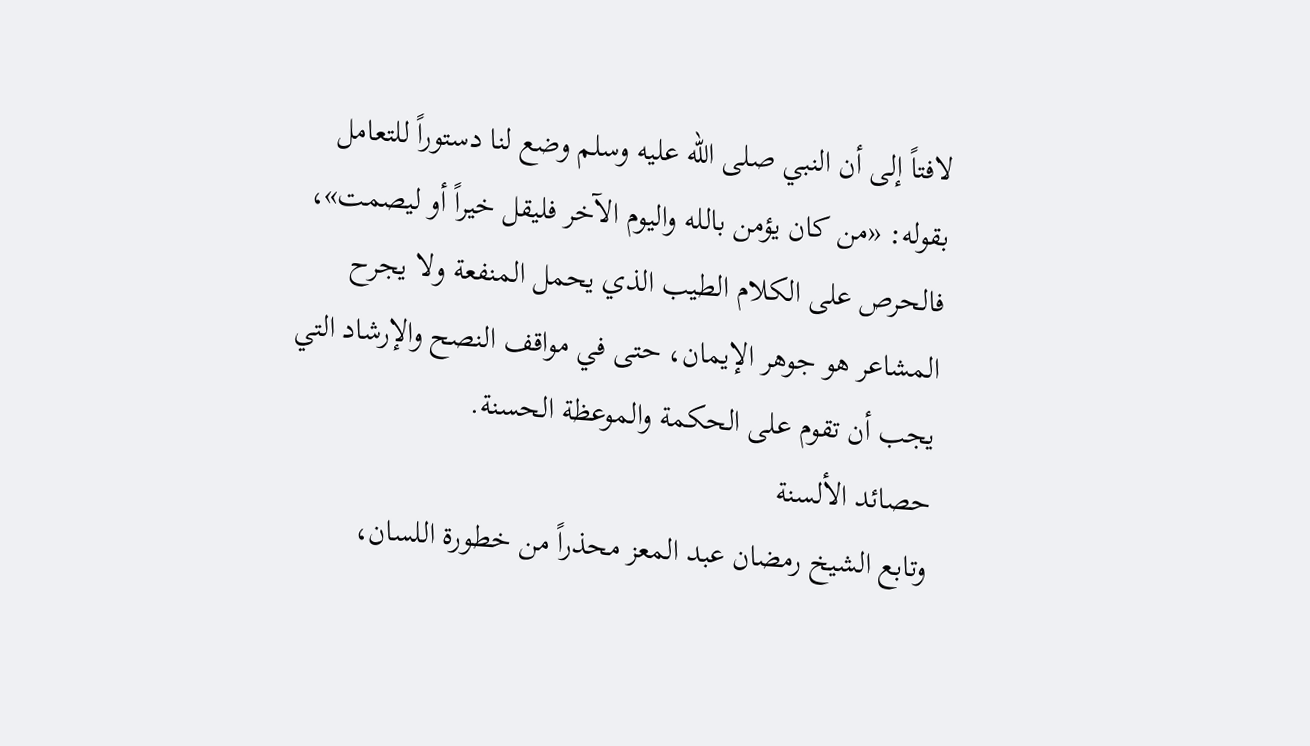لافتاً إلى أن النبي صلى الله عليه وسلم وضع لنا دستوراً للتعامل بقوله: «من كان يؤمن بالله واليوم الآخر فليقل خيراً أو ليصمت»، فالحرص على الكلام الطيب الذي يحمل المنفعة ولا يجرح المشاعر هو جوهر الإيمان، حتى في مواقف النصح والإرشاد التي يجب أن تقوم على الحكمة والموعظة الحسنة.
حصائد الألسنة
وتابع الشيخ رمضان عبد المعز محذراً من خطورة اللسان،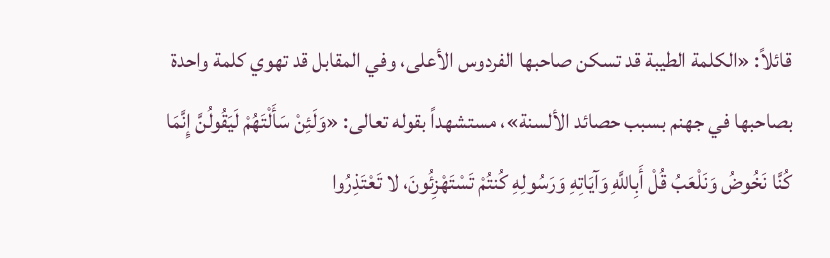قائلاً: «الكلمة الطيبة قد تسكن صاحبها الفردوس الأعلى، وفي المقابل قد تهوي كلمة واحدة بصاحبها في جهنم بسبب حصائد الألسنة»، مستشهداً بقوله تعالى: «وَلَئِنْ سَأَلْتَهُمْ لَيَقُولُنَّ إِنَّمَا كُنَّا نَخُوضُ وَنَلْعَبُ قُلْ أَبِاللَّهِ وَآيَاتِهِ وَرَسُولِهِ كُنتُمْ تَسْتَهْزِئُونَ، لا تَعْتَذِرُوا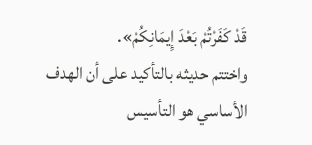قَدْ كَفَرْتُمْ بَعْدَ إِيمَانِكُمْ».
واختتم حديثه بالتأكيد على أن الهدف الأساسي هو التأسيس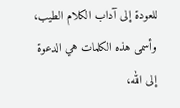للعودة إلى آداب الكلام الطيب، وأسمى هذه الكلمات هي الدعوة إلى الله،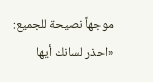موجهاً نصيحة للجميع: «احذر لسانك أيها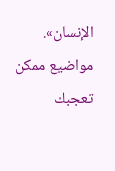الإنسان».
مواضيع ممكن تعجبك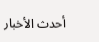أحدث الأخبار